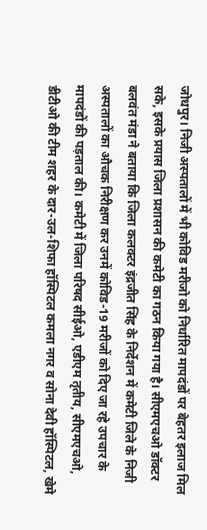जोधपुर। निजी अस्पतालों में भी कोविड मरीजो को निर्धारित मापदंडों पर बेहतर इलाज मिल सके, इसके प्रयास जिला प्रशासन की कमेटी का गठन किया गया है। सीएमएचओ डॉक्टर बलवंत मंडा ने बताया कि जिला कलक्टर इंद्रजीत सिंह के निर्देशन में कमेटी जिले के निजी अस्पतालों का औचक निरीक्षण कर उनमें कोविड-19 मरीजों को दिए जा रहे उपचार के मापदंडों की पड़ताल की। कमेटी में जिला परिषद सीईओ, एडीएम तृतीय, सीएमएचओ, डीटीओ की टीम शहर के दार-उल-शिफा हॉस्पिटल कमला नगर व सोना देवी हॉस्पिटल, खेमे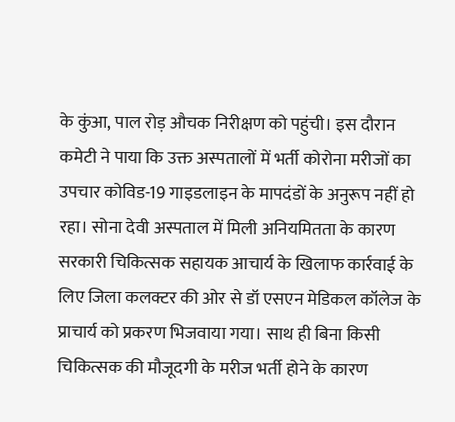के कुंआ, पाल रोड़ औचक निरीक्षण को पहुंची। इस दौरान कमेटी ने पाया कि उक्त अस्पतालों में भर्ती कोरोना मरीजों का उपचार कोविड-19 गाइडलाइन के मापदंडों के अनुरूप नहीं हो रहा। सोना देवी अस्पताल में मिली अनियमितता के कारण सरकारी चिकित्सक सहायक आचार्य के खिलाफ कार्रवाई के लिए जिला कलक्टर की ओर से डॉ एसएन मेडिकल कॉलेज के प्राचार्य को प्रकरण भिजवाया गया। साथ ही बिना किसी चिकित्सक की मौजूदगी के मरीज भर्ती होने के कारण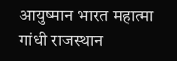आयुष्मान भारत महात्मा गांधी राजस्थान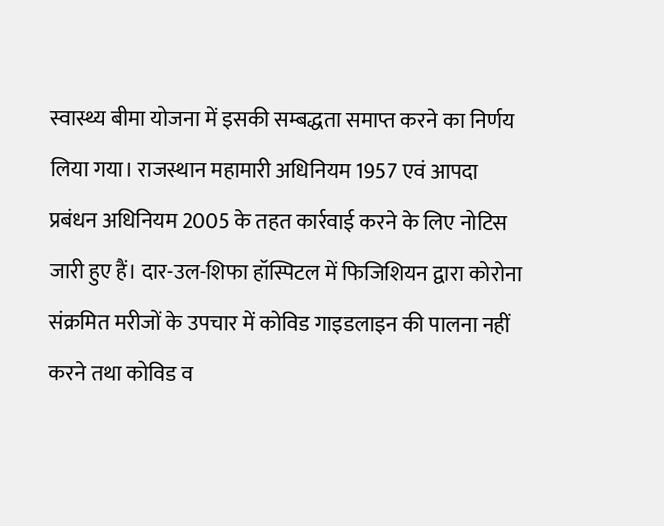स्वास्थ्य बीमा योजना में इसकी सम्बद्धता समाप्त करने का निर्णय लिया गया। राजस्थान महामारी अधिनियम 1957 एवं आपदा प्रबंधन अधिनियम 2005 के तहत कार्रवाई करने के लिए नोटिस जारी हुए हैं। दार-उल-शिफा हॉस्पिटल में फिजिशियन द्वारा कोरोना संक्रमित मरीजों के उपचार में कोविड गाइडलाइन की पालना नहीं करने तथा कोविड व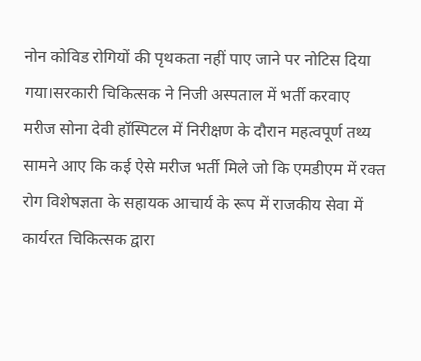नोन कोविड रोगियों की पृथकता नहीं पाए जाने पर नोटिस दिया गया।सरकारी चिकित्सक ने निजी अस्पताल में भर्ती करवाए मरीज सोना देवी हॉस्पिटल में निरीक्षण के दौरान महत्वपूर्ण तथ्य सामने आए कि कई ऐसे मरीज भर्ती मिले जो कि एमडीएम में रक्त रोग विशेषज्ञता के सहायक आचार्य के रूप में राजकीय सेवा में कार्यरत चिकित्सक द्वारा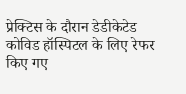प्रेक्टिस के दौरान डेडीकेटेड कोविड हॉस्पिटल के लिए रेफर किए गए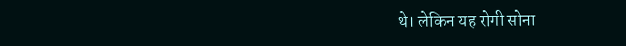थे। लेकिन यह रोगी सोना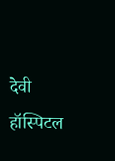देवी हॉस्पिटल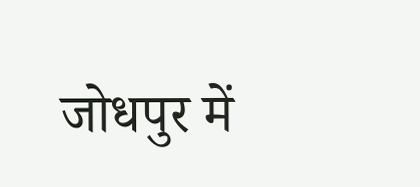जोधपुर में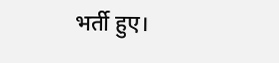भर्ती हुए।